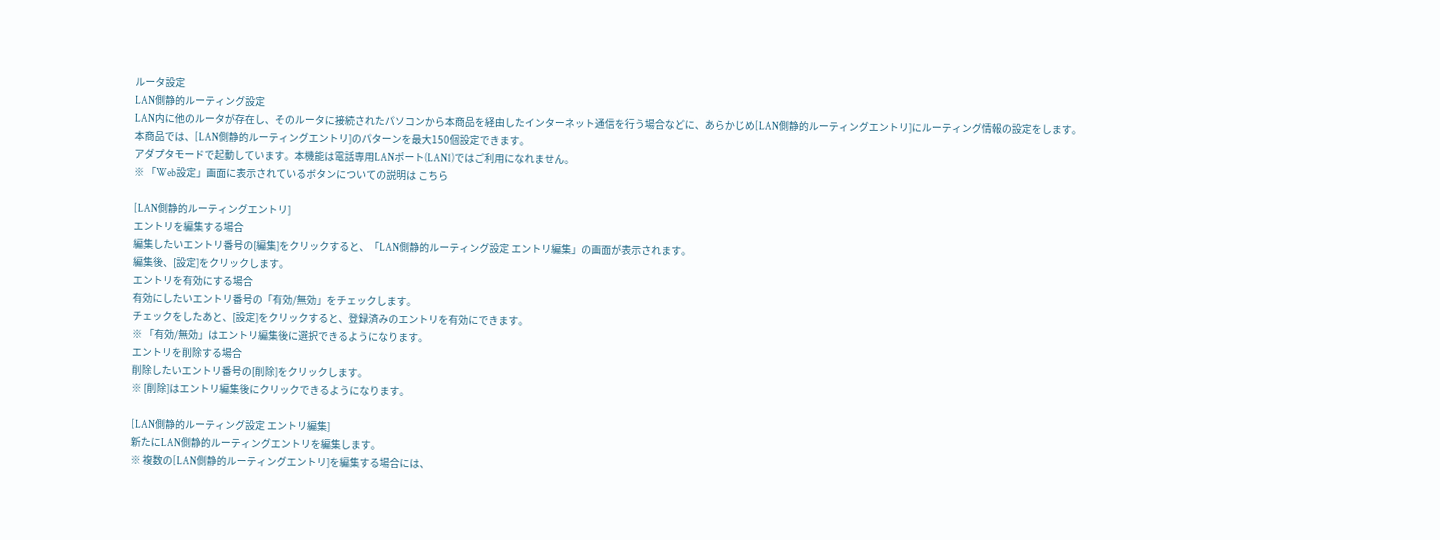ルータ設定
LAN側静的ルーティング設定
LAN内に他のルータが存在し、そのルータに接続されたパソコンから本商品を経由したインターネット通信を行う場合などに、あらかじめ[LAN側静的ルーティングエントリ]にルーティング情報の設定をします。
本商品では、[LAN側静的ルーティングエントリ]のパターンを最大150個設定できます。
アダプタモードで起動しています。本機能は電話専用LANポート(LAN1)ではご利用になれません。
※ 「Web設定」画面に表示されているボタンについての説明は こちら

[LAN側静的ルーティングエントリ]
エントリを編集する場合
編集したいエントリ番号の[編集]をクリックすると、「LAN側静的ルーティング設定 エントリ編集」の画面が表示されます。
編集後、[設定]をクリックします。
エントリを有効にする場合
有効にしたいエントリ番号の「有効/無効」をチェックします。
チェックをしたあと、[設定]をクリックすると、登録済みのエントリを有効にできます。
※ 「有効/無効」はエントリ編集後に選択できるようになります。
エントリを削除する場合
削除したいエントリ番号の[削除]をクリックします。
※ [削除]はエントリ編集後にクリックできるようになります。

[LAN側静的ルーティング設定 エントリ編集]
新たにLAN側静的ルーティングエントリを編集します。
※ 複数の[LAN側静的ルーティングエントリ]を編集する場合には、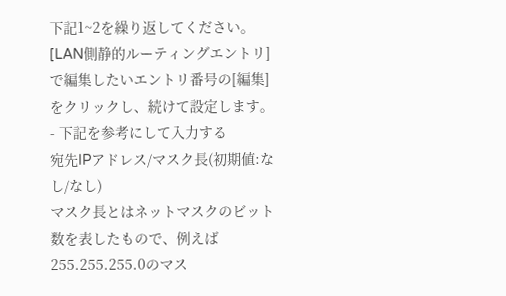下記1~2を繰り返してください。[LAN側静的ルーティングエントリ]で編集したいエントリ番号の[編集]をクリックし、続けて設定します。
- 下記を参考にして入力する
宛先IPアドレス/マスク長(初期値:なし/なし)
マスク長とはネットマスクのビット数を表したもので、例えば255.255.255.0のマス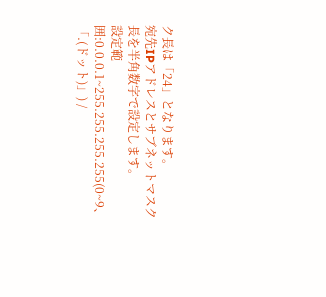ク長は「24」となります。
宛先IPアドレスとサブネットマスク長を半角数字で設定します。
設定範囲:0.0.0.1~255.255.255.255(0~9、「.(ドット)」) /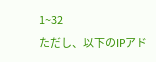1~32
ただし、以下のIPアド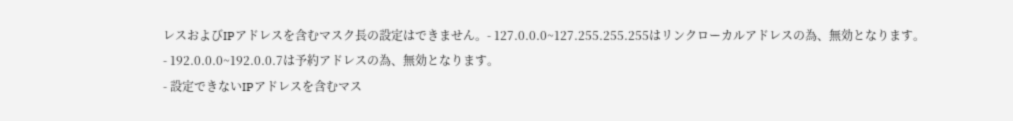レスおよびIPアドレスを含むマスク長の設定はできません。- 127.0.0.0~127.255.255.255はリンクローカルアドレスの為、無効となります。
- 192.0.0.0~192.0.0.7は予約アドレスの為、無効となります。
- 設定できないIPアドレスを含むマス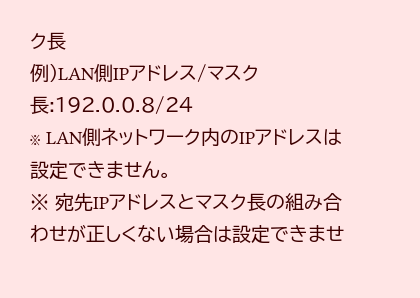ク長
例)LAN側IPアドレス/マスク長:192.0.0.8/24
※ LAN側ネットワーク内のIPアドレスは設定できません。
※ 宛先IPアドレスとマスク長の組み合わせが正しくない場合は設定できませ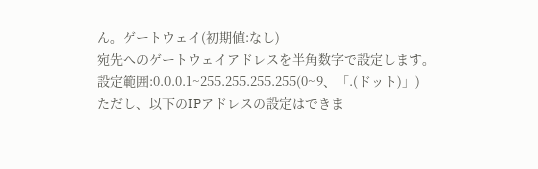ん。ゲートウェイ(初期値:なし)
宛先へのゲートウェイアドレスを半角数字で設定します。
設定範囲:0.0.0.1~255.255.255.255(0~9、「.(ドット)」)
ただし、以下のIPアドレスの設定はできま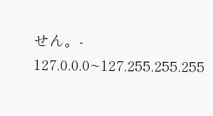せん。- 127.0.0.0~127.255.255.255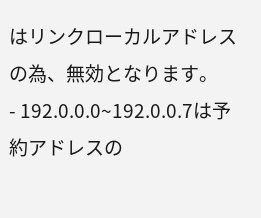はリンクローカルアドレスの為、無効となります。
- 192.0.0.0~192.0.0.7は予約アドレスの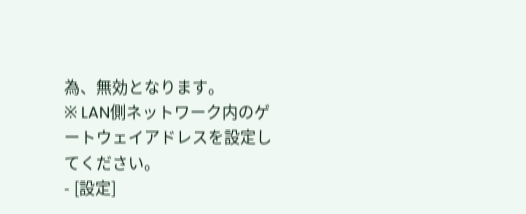為、無効となります。
※ LAN側ネットワーク内のゲートウェイアドレスを設定してください。
- [設定]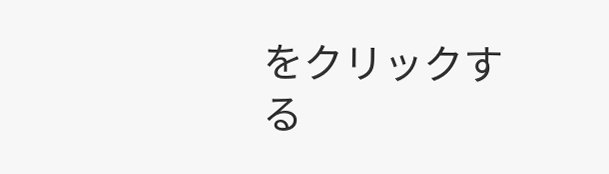をクリックする